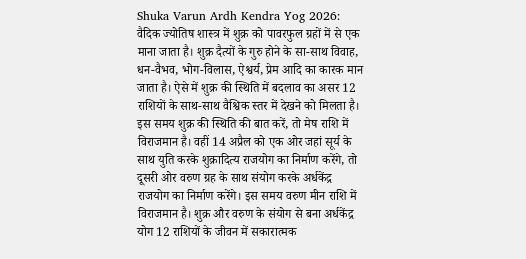Shuka Varun Ardh Kendra Yog 2026: वैदिक ज्योतिष शास्त्र में शुक्र को पावरफुल ग्रहों में से एक माना जाता है। शुक्र दैत्यों के गुरु होने के सा-साथ विवाह, धन-वैभव, भोग-विलास, ऐश्वर्य, प्रेम आदि का कारक मान जाता है। ऐसे में शुक्र की स्थिति में बदलाव का असर 12 राशियों के साथ-साथ वैश्विक स्तर में देखने को मिलता है। इस समय शुक्र की स्थिति की बात करें, तो मेष राशि में विराजमान है। वहीं 14 अप्रैल को एक ओर जहां सूर्य के साथ युति करके शुक्रादित्य राजयोग का निर्माण करेंगे, तो दूसरी ओर वरुण ग्रह के साथ संयोग करके अर्धकेंद्र राजयोग का निर्माण करेंगे। इस समय वरुण मीन राशि में विराजमान है। शुक्र और वरुण के संयोग से बना अर्धकेंद्र योग 12 राशियों के जीवन में सकारात्मक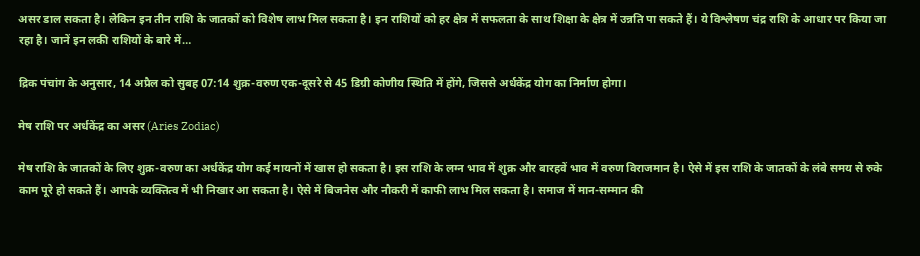असर डाल सकता है। लेकिन इन तीन राशि के जातकों को विशेष लाभ मिल सकता है। इन राशियों को हर क्षेत्र में सफलता के साथ शिक्षा के क्षेत्र में उन्नति पा सकते हैं। ये विश्लेषण चंद्र राशि के आधार पर किया जा रहा है। जानें इन लकी राशियों के बारे में…

द्रिक पंचांग के अनुसार, 14 अप्रैल को सुबह 07:14 शुक्र-वरुण एक-दूसरे से 45 डिग्री कोणीय स्थिति में होंगे, जिससे अर्धकेंद्र योग का निर्माण होगा।

मेष राशि पर अर्धकेंद्र का असर (Aries Zodiac)

मेष राशि के जातकों के लिए शुक्र-वरुण का अर्धकेंद्र योग कई मायनों में खास हो सकता है। इस राशि के लग्न भाव में शुक्र और बारहवें भाव में वरुण विराजमान है। ऐसे में इस राशि के जातकों के लंबे समय से रुके काम पूरे हो सकते हैं। आपके व्यक्तित्व में भी निखार आ सकता है। ऐसे में बिजनेस और नौकरी में काफी लाभ मिल सकता है। समाज में मान-सम्मान की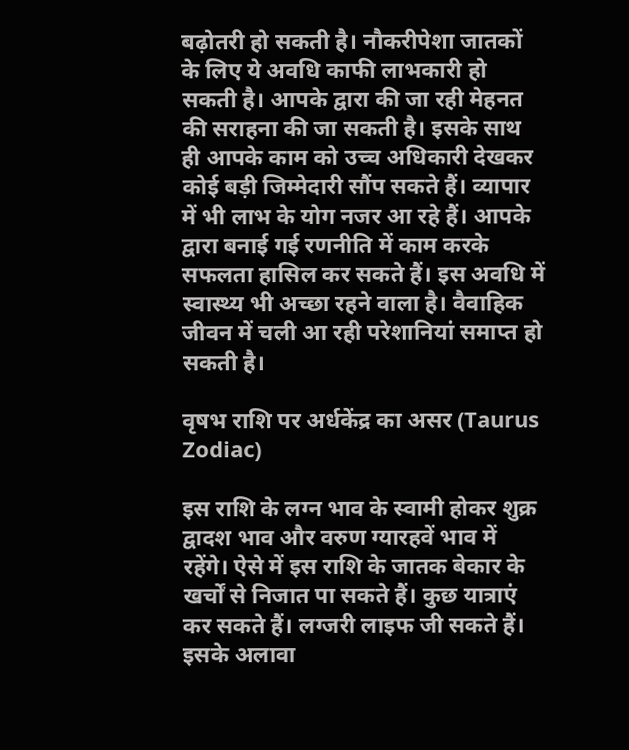बढ़ोतरी हो सकती है। नौकरीपेशा जातकों के लिए ये अवधि काफी लाभकारी हो सकती है। आपके द्वारा की जा रही मेहनत की सराहना की जा सकती है। इसके साथ ही आपके काम को उच्च अधिकारी देखकर कोई बड़ी जिम्मेदारी सौंप सकते हैं। व्यापार में भी लाभ के योग नजर आ रहे हैं। आपके द्वारा बनाई गई रणनीति में काम करके सफलता हासिल कर सकते हैं। इस अवधि में स्वास्थ्य भी अच्छा रहने वाला है। वैवाहिक जीवन में चली आ रही परेशानियां समाप्त हो सकती है।

वृषभ राशि पर अर्धकेंद्र का असर (Taurus Zodiac)

इस राशि के लग्न भाव के स्वामी होकर शुक्र द्वादश भाव और वरुण ग्यारहवें भाव में रहेंगे। ऐसे में इस राशि के जातक बेकार के खर्चों से निजात पा सकते हैं। कुछ यात्राएं कर सकते हैं। लग्जरी लाइफ जी सकते हैं। इसके अलावा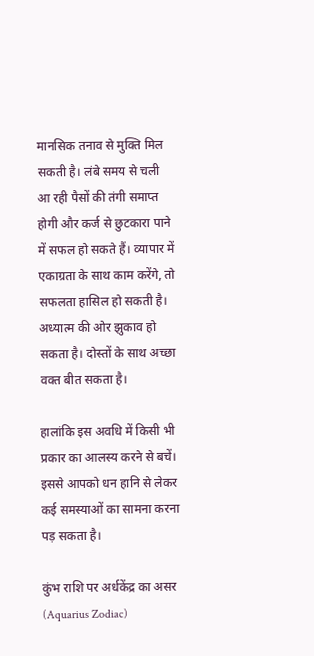मानसिक तनाव से मुक्ति मिल सकती है। लंबे समय से चली आ रही पैसों की तंगी समाप्त होगी और कर्ज से छुटकारा पाने में सफल हो सकते हैं। व्यापार में एकाग्रता के साथ काम करेंगे, तो सफलता हासिल हो सकती है। अध्यात्म की ओर झुकाव हो सकता है। दोस्तों के साथ अच्छा वक्त बीत सकता है।

हालांकि इस अवधि में किसी भी प्रकार का आलस्य करने से बचें। इससे आपको धन हानि से लेकर कई समस्याओं का सामना करना पड़ सकता है।

कुंभ राशि पर अर्धकेंद्र का असर (Aquarius Zodiac)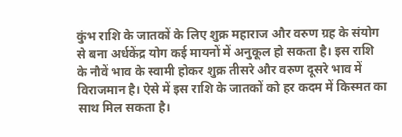कुंभ राशि के जातकों के लिए शुक्र महाराज और वरुण ग्रह के संयोग से बना अर्धकेंद्र योग कई मायनों में अनुकूल हो सकता है। इस राशि के नौवें भाव के स्वामी होकर शुक्र तीसरे और वरुण दूसरे भाव में विराजमान है। ऐसे में इस राशि के जातकों को हर कदम में किस्मत का साथ मिल सकता है।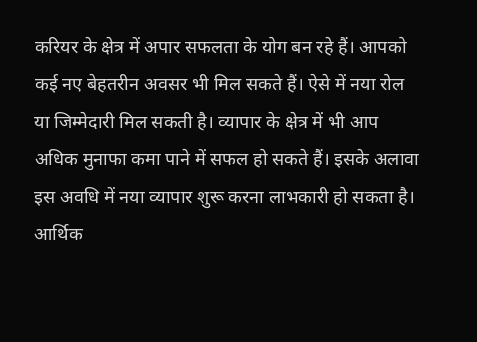करियर के क्षेत्र में अपार सफलता के योग बन रहे हैं। आपको कई नए बेहतरीन अवसर भी मिल सकते हैं। ऐसे में नया रोल या जिम्मेदारी मिल सकती है। व्यापार के क्षेत्र में भी आप अधिक मुनाफा कमा पाने में सफल हो सकते हैं। इसके अलावा इस अवधि में नया व्यापार शुरू करना लाभकारी हो सकता है। आर्थिक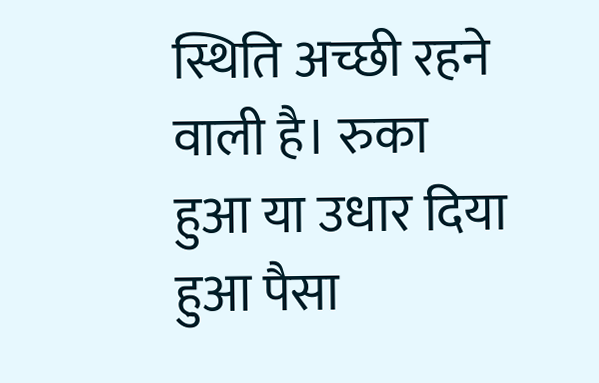स्थिति अच्छी रहने वाली है। रुका हुआ या उधार दिया हुआ पैसा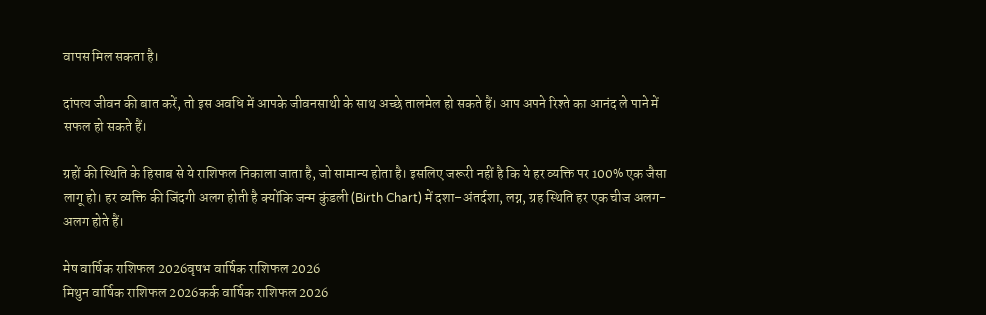वापस मिल सकता है।

दांपत्य जीवन की बात करें, तो इस अवधि में आपके जीवनसाथी के साथ अच्छे तालमेल हो सकते हैं। आप अपने रिश्ते का आनंद ले पाने में सफल हो सकते हैं।

ग्रहों की स्थिति के हिसाब से ये राशिफल निकाला जाता है, जो सामान्य होता है। इसलिए जरूरी नहीं है कि ये हर व्यक्ति पर 100% एक जैसा लागू हो। हर व्यक्ति की जिंदगी अलग होती है क्योंकि जन्म कुंडली (Birth Chart) में दशा–अंतर्दशा, लग्न, ग्रह स्थिति हर एक चीज अलग-अलग होते हैं।

मेष वार्षिक राशिफल 2026वृषभ वार्षिक राशिफल 2026
मिथुन वार्षिक राशिफल 2026कर्क वार्षिक राशिफल 2026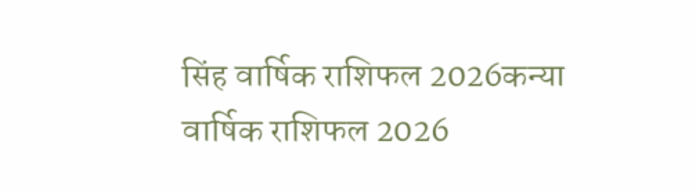सिंह वार्षिक राशिफल 2026कन्या वार्षिक राशिफल 2026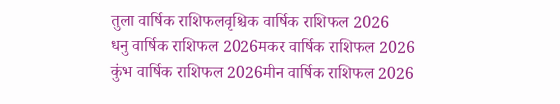तुला वार्षिक राशिफलवृश्चिक वार्षिक राशिफल 2026
धनु वार्षिक राशिफल 2026मकर वार्षिक राशिफल 2026
कुंभ वार्षिक राशिफल 2026मीन वार्षिक राशिफल 2026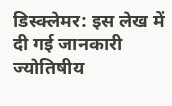डिस्क्लेमर: इस लेख में दी गई जानकारी ज्योतिषीय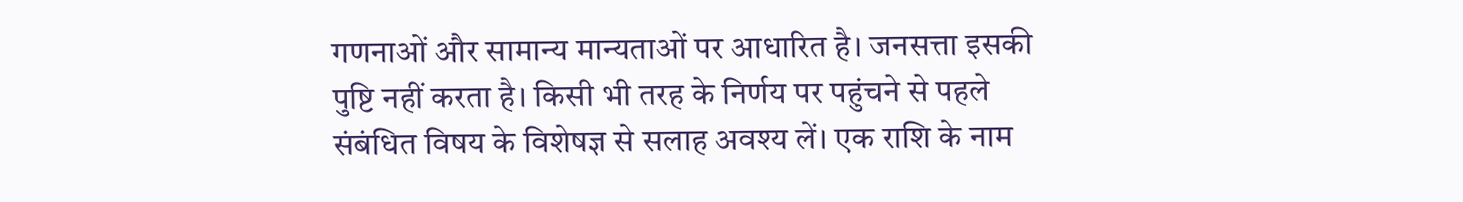गणनाओं और सामान्य मान्यताओं पर आधारित है। जनसत्ता इसकी पुष्टि नहीं करता है। किसी भी तरह के निर्णय पर पहुंचने से पहले संबंधित विषय के विशेषज्ञ से सलाह अवश्य लें। एक राशि के नाम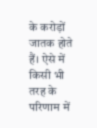के करोड़ों जातक होते हैं। ऐसे में किसी भी तरह के परिणाम में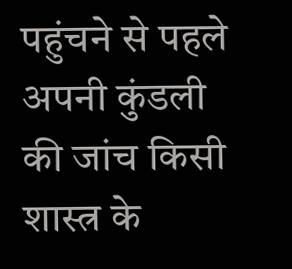पहुंचने से पहले अपनी कुंडली की जांच किसी शास्त्र के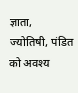ज्ञाता, ज्योतिषी, पंडित को अवश्य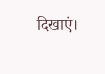दिखाएं।